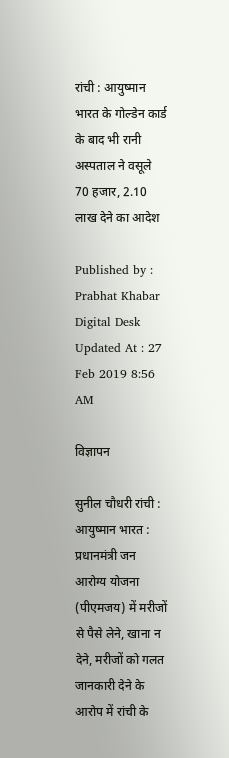रांची : आयुष्मान भारत के गोल्डेन कार्ड के बाद भी रानी अस्पताल ने वसूले 70 हजार, 2.10 लाख देने का आदेश

Published by : Prabhat Khabar Digital Desk Updated At : 27 Feb 2019 8:56 AM

विज्ञापन

सुनील चौधरी रांची : आयुष्मान भारत : प्रधानमंत्री जन आरोग्य योजना (पीएमजय) में मरीजों से पैसे लेने, खाना न देने, मरीजों को गलत जानकारी देने के आरोप में रांची के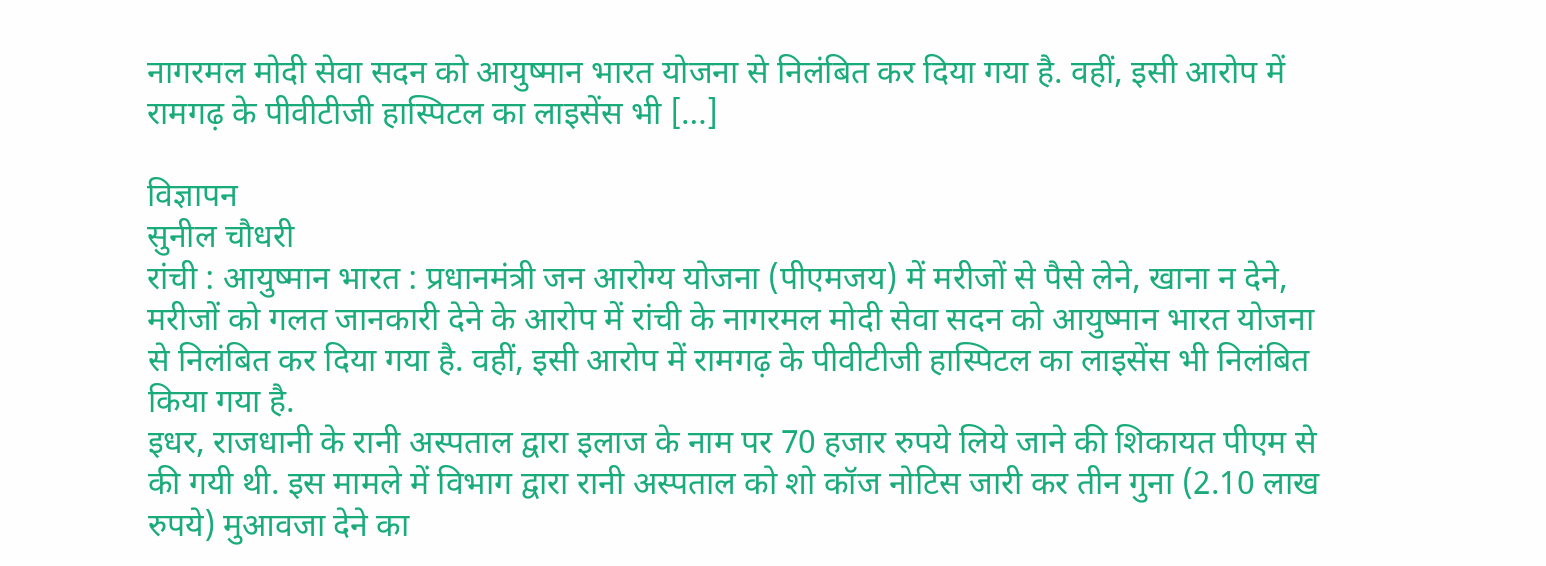नागरमल मोदी सेवा सदन को आयुष्मान भारत योजना से निलंबित कर दिया गया है. वहीं, इसी आरोप में रामगढ़ के पीवीटीजी हास्पिटल का लाइसेंस भी […]

विज्ञापन
सुनील चौधरी
रांची : आयुष्मान भारत : प्रधानमंत्री जन आरोग्य योजना (पीएमजय) में मरीजों से पैसे लेने, खाना न देने, मरीजों को गलत जानकारी देने के आरोप में रांची के नागरमल मोदी सेवा सदन को आयुष्मान भारत योजना से निलंबित कर दिया गया है. वहीं, इसी आरोप में रामगढ़ के पीवीटीजी हास्पिटल का लाइसेंस भी निलंबित किया गया है.
इधर, राजधानी के रानी अस्पताल द्वारा इलाज के नाम पर 70 हजार रुपये लिये जाने की शिकायत पीएम से की गयी थी. इस मामले में विभाग द्वारा रानी अस्पताल को शो कॉज नोटिस जारी कर तीन गुना (2.10 लाख रुपये) मुआवजा देने का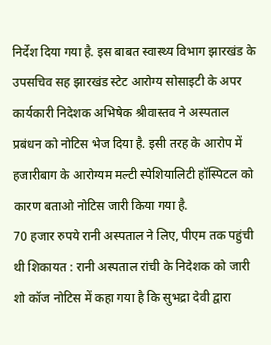निर्देश दिया गया है. इस बाबत स्वास्थ्य विभाग झारखंड के उपसचिव सह झारखंड स्टेट आरोग्य सोसाइटी के अपर कार्यकारी निदेशक अभिषेक श्रीवास्तव ने अस्पताल प्रबंधन को नोटिस भेज दिया है. इसी तरह के आरोप में हजारीबाग के आरोग्यम मल्टी स्पेशियालिटी हॉस्पिटल को कारण बताओ नोटिस जारी किया गया है.
70 हजार रुपये रानी अस्पताल ने लिए, पीएम तक पहुंची थी शिकायत : रानी अस्पताल रांची के निदेशक को जारी शो कॉज नोटिस में कहा गया है कि सुभद्रा देवी द्वारा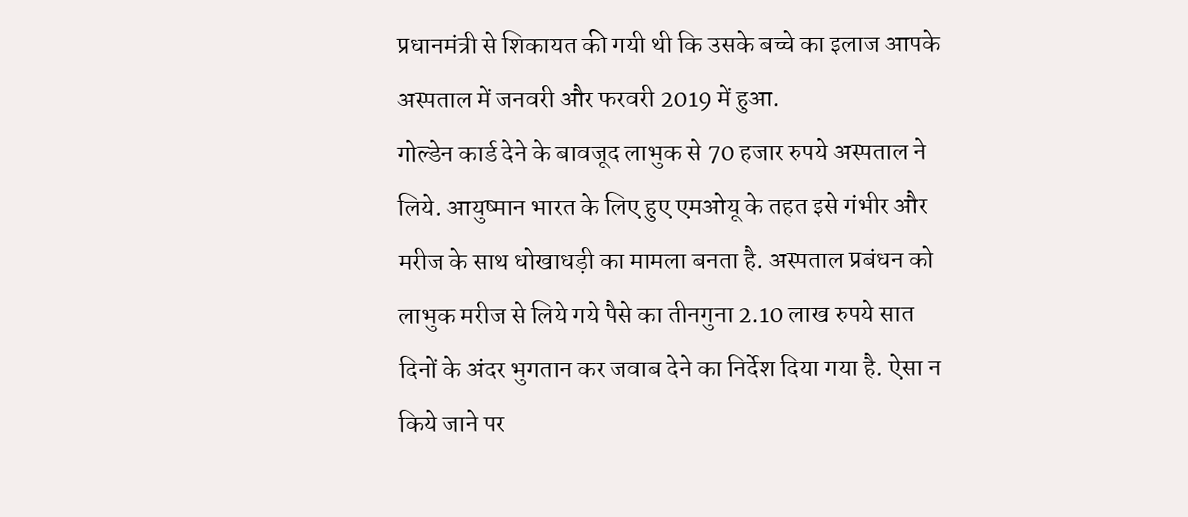प्रधानमंत्री से शिकायत की गयी थी कि उसके बच्चे का इलाज आपके अस्पताल में जनवरी और फरवरी 2019 में हुआ.
गोल्डेन कार्ड देने के बावजूद लाभुक से 70 हजार रुपये अस्पताल ने लिये. आयुष्मान भारत के लिए हुए एमओयू के तहत इसे गंभीर और मरीज के साथ धोखाधड़ी का मामला बनता है. अस्पताल प्रबंधन को लाभुक मरीज से लिये गये पैसे का तीनगुना 2.10 लाख रुपये सात दिनों के अंदर भुगतान कर जवाब देने का निर्देश दिया गया है. ऐसा न किये जाने पर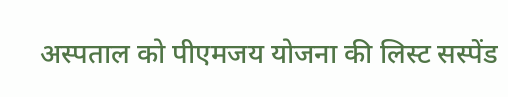अस्पताल को पीएमजय योजना की लिस्ट सस्पेंड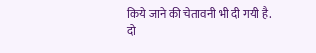किये जाने की चेतावनी भी दी गयी है.
दो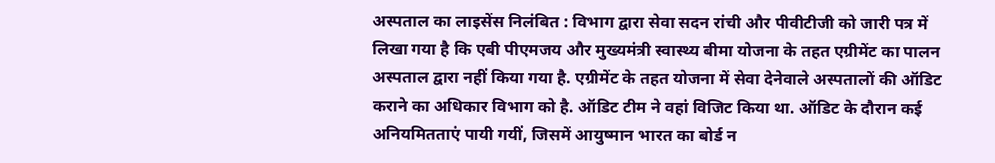अस्पताल का लाइसेंस निलंबित : विभाग द्वारा सेवा सदन रांची और पीवीटीजी को जारी पत्र में लिखा गया है कि एबी पीएमजय और मुख्यमंत्री स्वास्थ्य बीमा योजना के तहत एग्रीमेंट का पालन अस्पताल द्वारा नहीं किया गया है. एग्रीमेंट के तहत योजना में सेवा देनेवाले अस्पतालों की ऑडिट कराने का अधिकार विभाग को है. ऑडिट टीम ने वहां विजिट किया था. ऑडिट के दौरान कई अनियमितताएं पायी गयीं, जिसमें आयुष्मान भारत का बोर्ड न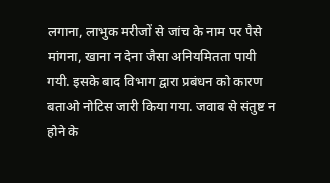लगाना, लाभुक मरीजों से जांच के नाम पर पैसे मांगना, खाना न देना जैसा अनियमितता पायी गयी. इसके बाद विभाग द्वारा प्रबंधन को कारण बताओ नोटिस जारी किया गया. जवाब से संतुष्ट न होने के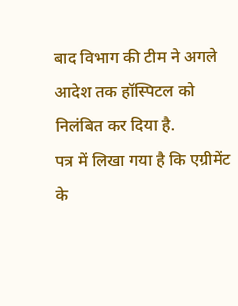बाद विभाग की टीम ने अगले आदेश तक हॉस्पिटल को निलंबित कर दिया है.
पत्र में लिखा गया है कि एग्रीमेंट के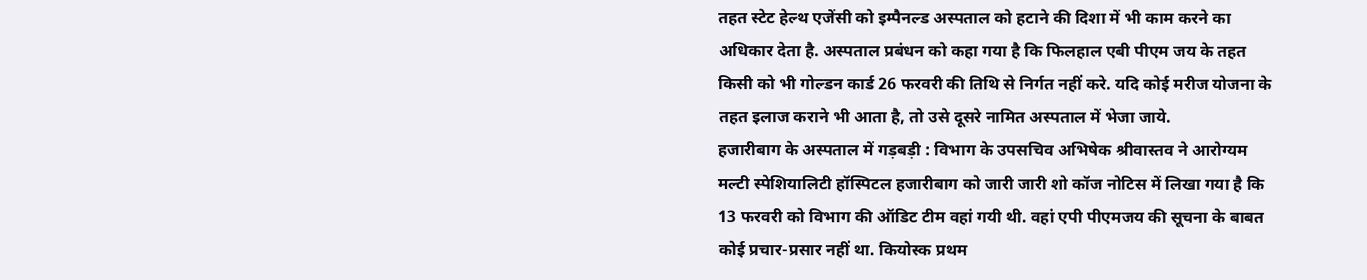तहत स्टेट हेल्थ एजेंसी को इम्पैनल्ड अस्पताल को हटाने की दिशा में भी काम करने का अधिकार देता है. अस्पताल प्रबंधन को कहा गया है कि फिलहाल एबी पीएम जय के तहत किसी को भी गोल्डन कार्ड 26 फरवरी की तिथि से निर्गत नहीं करे. यदि कोई मरीज योजना के तहत इलाज कराने भी आता है, तो उसे दूसरे नामित अस्पताल में भेजा जाये.
हजारीबाग के अस्पताल में गड़बड़ी : विभाग के उपसचिव अभिषेक श्रीवास्तव ने आरोग्यम मल्टी स्पेशियालिटी हॉस्पिटल हजारीबाग को जारी जारी शो कॉज नोटिस में लिखा गया है कि 13 फरवरी को विभाग की ऑडिट टीम वहां गयी थी. वहां एपी पीएमजय की सूचना के बाबत कोई प्रचार-प्रसार नहीं था. कियोस्क प्रथम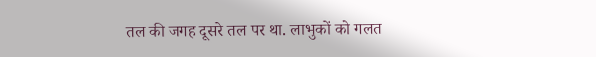तल की जगह दूसरे तल पर था. लाभुकों को गलत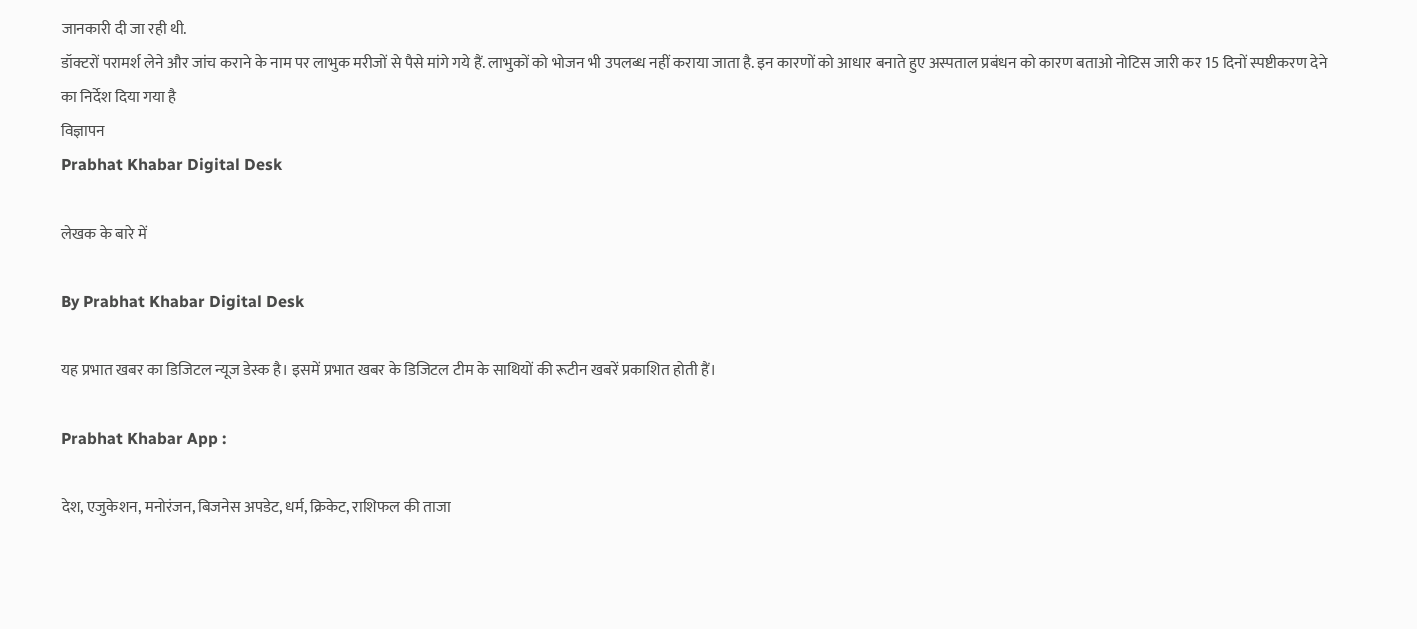जानकारी दी जा रही थी.
डॉक्टरों परामर्श लेने और जांच कराने के नाम पर लाभुक मरीजों से पैसे मांगे गये हैं. लाभुकों को भोजन भी उपलब्ध नहीं कराया जाता है. इन कारणों को आधार बनाते हुए अस्पताल प्रबंधन को कारण बताओ नोटिस जारी कर 15 दिनों स्पष्टीकरण देने का निर्देश दिया गया है
विज्ञापन
Prabhat Khabar Digital Desk

लेखक के बारे में

By Prabhat Khabar Digital Desk

यह प्रभात खबर का डिजिटल न्यूज डेस्क है। इसमें प्रभात खबर के डिजिटल टीम के साथियों की रूटीन खबरें प्रकाशित होती हैं।

Prabhat Khabar App :

देश, एजुकेशन, मनोरंजन, बिजनेस अपडेट, धर्म, क्रिकेट, राशिफल की ताजा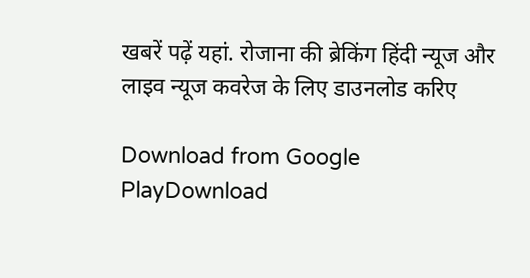खबरें पढ़ें यहां. रोजाना की ब्रेकिंग हिंदी न्यूज और लाइव न्यूज कवरेज के लिए डाउनलोड करिए

Download from Google PlayDownload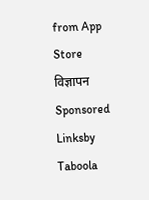from App Store
विज्ञापन
Sponsored Linksby Taboola